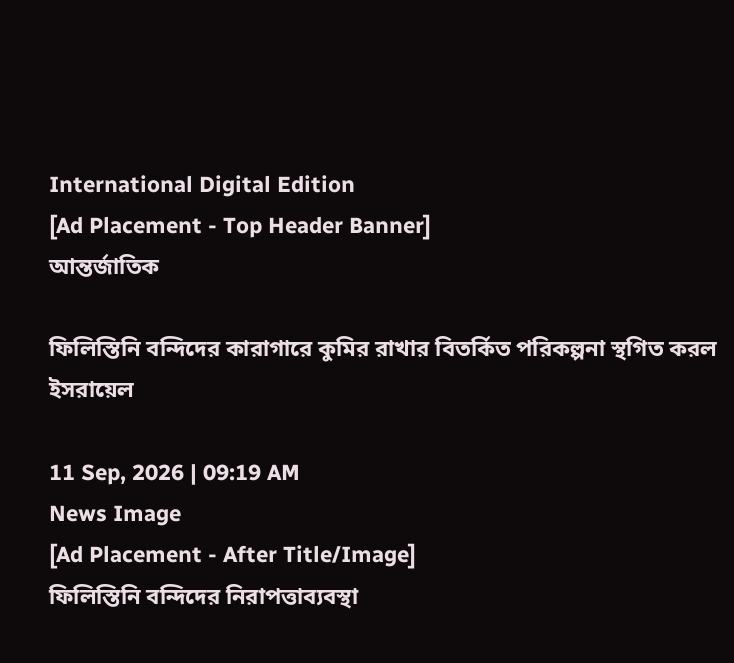International Digital Edition
[Ad Placement - Top Header Banner]
আন্তর্জাতিক

ফিলিস্তিনি বন্দিদের কারাগারে কুমির রাখার বিতর্কিত পরিকল্পনা স্থগিত করল ইসরায়েল

11 Sep, 2026 | 09:19 AM
News Image
[Ad Placement - After Title/Image]
ফিলিস্তিনি বন্দিদের নিরাপত্তাব্যবস্থা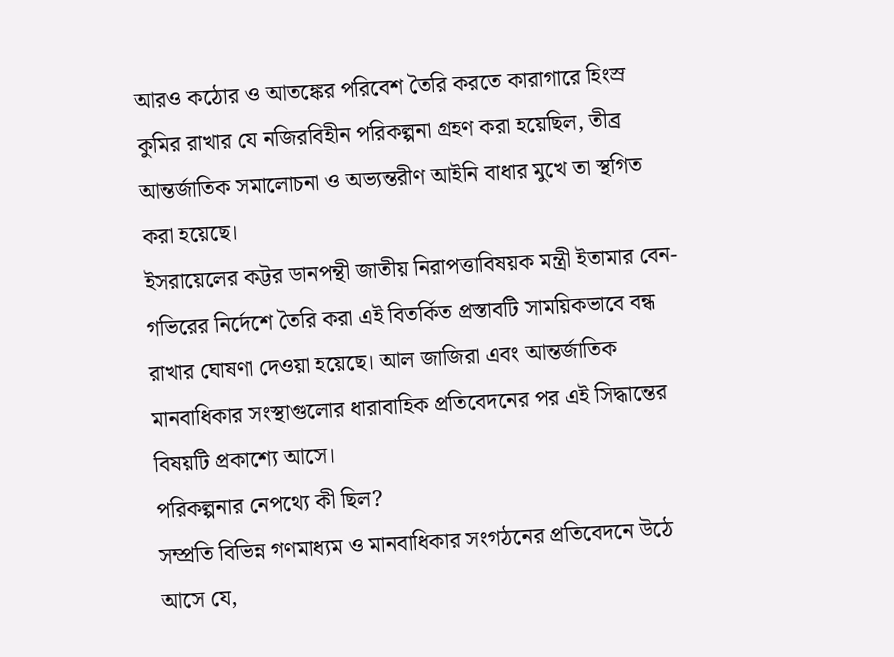আরও কঠোর ও আতঙ্কের পরিবেশ তৈরি করতে কারাগারে হিংস্র কুমির রাখার যে নজিরবিহীন পরিকল্পনা গ্রহণ করা হয়েছিল, তীব্র আন্তর্জাতিক সমালোচনা ও অভ্যন্তরীণ আইনি বাধার মুখে তা স্থগিত করা হয়েছে।
ইসরায়েলের কট্টর ডানপন্থী জাতীয় নিরাপত্তাবিষয়ক মন্ত্রী ইতামার বেন-গভিরের নির্দেশে তৈরি করা এই বিতর্কিত প্রস্তাবটি সাময়িকভাবে বন্ধ রাখার ঘোষণা দেওয়া হয়েছে। আল জাজিরা এবং আন্তর্জাতিক মানবাধিকার সংস্থাগুলোর ধারাবাহিক প্রতিবেদনের পর এই সিদ্ধান্তের বিষয়টি প্রকাশ্যে আসে।
পরিকল্পনার নেপথ্যে কী ছিল?
সম্প্রতি বিভিন্ন গণমাধ্যম ও মানবাধিকার সংগঠনের প্রতিবেদনে উঠে আসে যে,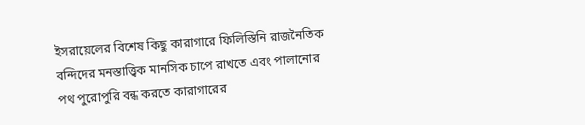ইসরায়েলের বিশেষ কিছু কারাগারে ফিলিস্তিনি রাজনৈতিক বন্দিদের মনস্তাত্ত্বিক মানসিক চাপে রাখতে এবং পালানোর পথ পুরোপুরি বন্ধ করতে কারাগারের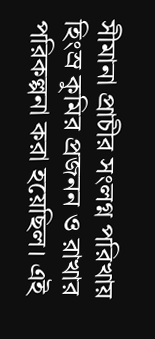সীমানা প্রাচীর সংলগ্ন পরিখায় হিংস্র কুমির প্রজনন ও রাখার পরিকল্পনা করা হয়েছিল। এই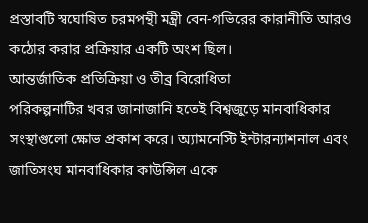প্রস্তাবটি স্বঘোষিত চরমপন্থী মন্ত্রী বেন-গভিরের কারানীতি আরও কঠোর করার প্রক্রিয়ার একটি অংশ ছিল।
আন্তর্জাতিক প্রতিক্রিয়া ও তীব্র বিরোধিতা
পরিকল্পনাটির খবর জানাজানি হতেই বিশ্বজুড়ে মানবাধিকার সংস্থাগুলো ক্ষোভ প্রকাশ করে। অ্যামনেস্টি ইন্টারন্যাশনাল এবং জাতিসংঘ মানবাধিকার কাউন্সিল একে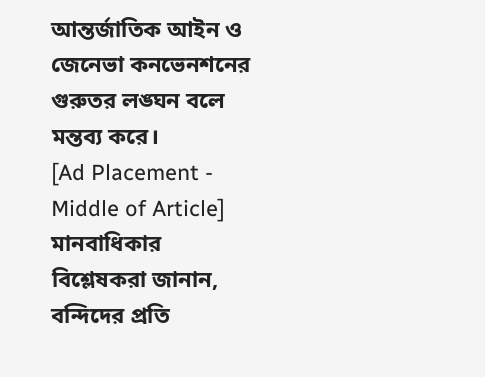আন্তর্জাতিক আইন ও জেনেভা কনভেনশনের গুরুতর লঙ্ঘন বলে মন্তব্য করে।
[Ad Placement - Middle of Article]
মানবাধিকার বিশ্লেষকরা জানান, বন্দিদের প্রতি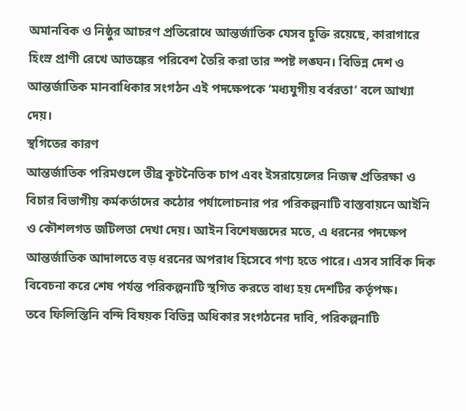অমানবিক ও নিষ্ঠুর আচরণ প্রতিরোধে আন্তর্জাতিক যেসব চুক্তি রয়েছে, কারাগারে হিংস্র প্রাণী রেখে আতঙ্কের পরিবেশ তৈরি করা তার স্পষ্ট লঙ্ঘন। বিভিন্ন দেশ ও আন্তর্জাতিক মানবাধিকার সংগঠন এই পদক্ষেপকে ‘মধ্যযুগীয় বর্বরতা’ বলে আখ্যা দেয়।
স্থগিতের কারণ
আন্তর্জাতিক পরিমণ্ডলে তীব্র কূটনৈতিক চাপ এবং ইসরায়েলের নিজস্ব প্রতিরক্ষা ও বিচার বিভাগীয় কর্মকর্তাদের কঠোর পর্যালোচনার পর পরিকল্পনাটি বাস্তবায়নে আইনি ও কৌশলগত জটিলতা দেখা দেয়। আইন বিশেষজ্ঞদের মতে, এ ধরনের পদক্ষেপ আন্তর্জাতিক আদালতে বড় ধরনের অপরাধ হিসেবে গণ্য হতে পারে। এসব সার্বিক দিক বিবেচনা করে শেষ পর্যন্ত পরিকল্পনাটি স্থগিত করতে বাধ্য হয় দেশটির কর্তৃপক্ষ।
তবে ফিলিস্তিনি বন্দি বিষয়ক বিভিন্ন অধিকার সংগঠনের দাবি, পরিকল্পনাটি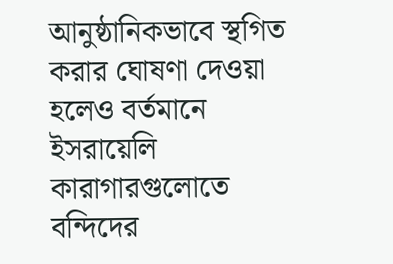আনুষ্ঠানিকভাবে স্থগিত করার ঘোষণা দেওয়া হলেও বর্তমানে ইসরায়েলি কারাগারগুলোতে বন্দিদের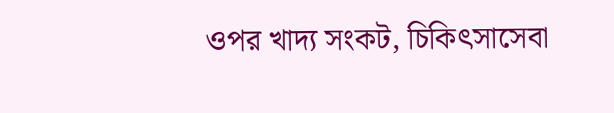ওপর খাদ্য সংকট, চিকিৎসাসেবা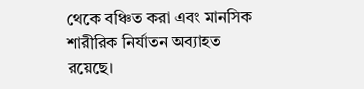থেকে বঞ্চিত করা এবং মানসিক শারীরিক নির্যাতন অব্যাহত রয়েছে।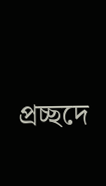প্রচ্ছদে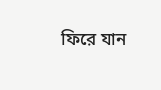ফিরে যান